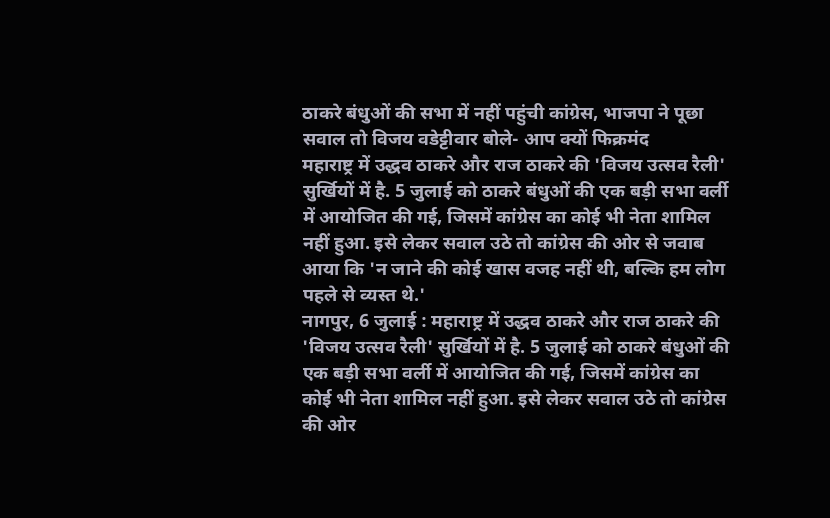ठाकरे बंधुओं की सभा में नहीं पहुंची कांग्रेस, भाजपा ने पूछा सवाल तो विजय वडेट्टीवार बोले- आप क्यों फिक्रमंद
महाराष्ट्र में उद्धव ठाकरे और राज ठाकरे की 'विजय उत्सव रैली' सुर्खियों में है. 5 जुलाई को ठाकरे बंधुओं की एक बड़ी सभा वर्ली में आयोजित की गई, जिसमें कांग्रेस का कोई भी नेता शामिल नहीं हुआ. इसे लेकर सवाल उठे तो कांग्रेस की ओर से जवाब आया कि 'न जाने की कोई खास वजह नहीं थी, बल्कि हम लोग पहले से व्यस्त थे.'
नागपुर, 6 जुलाई : महाराष्ट्र में उद्धव ठाकरे और राज ठाकरे की 'विजय उत्सव रैली' सुर्खियों में है. 5 जुलाई को ठाकरे बंधुओं की एक बड़ी सभा वर्ली में आयोजित की गई, जिसमें कांग्रेस का कोई भी नेता शामिल नहीं हुआ. इसे लेकर सवाल उठे तो कांग्रेस की ओर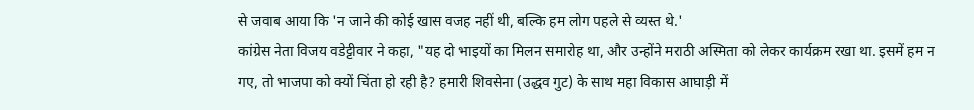से जवाब आया कि 'न जाने की कोई खास वजह नहीं थी, बल्कि हम लोग पहले से व्यस्त थे.'
कांग्रेस नेता विजय वडेट्टीवार ने कहा, "यह दो भाइयों का मिलन समारोह था, और उन्होंने मराठी अस्मिता को लेकर कार्यक्रम रखा था. इसमें हम न गए, तो भाजपा को क्यों चिंता हो रही है? हमारी शिवसेना (उद्धव गुट) के साथ महा विकास आघाड़ी में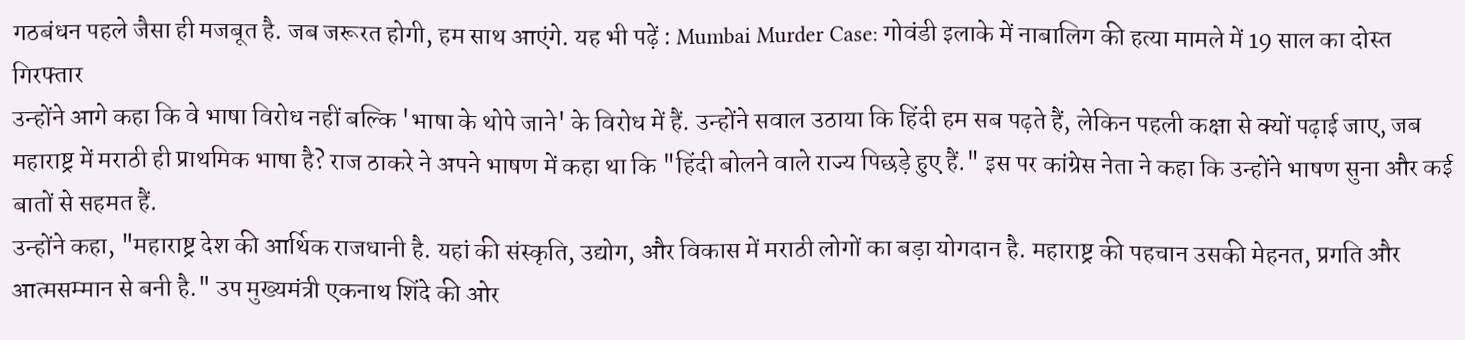गठबंधन पहले जैसा ही मजबूत है. जब जरूरत होगी, हम साथ आएंगे. यह भी पढ़ें : Mumbai Murder Case: गोवंडी इलाके में नाबालिग की हत्या मामले में 19 साल का दोस्त गिरफ्तार
उन्होंने आगे कहा कि वे भाषा विरोध नहीं बल्कि 'भाषा के थोपे जाने' के विरोध में हैं. उन्होंने सवाल उठाया कि हिंदी हम सब पढ़ते हैं, लेकिन पहली कक्षा से क्यों पढ़ाई जाए, जब महाराष्ट्र में मराठी ही प्राथमिक भाषा है? राज ठाकरे ने अपने भाषण में कहा था कि "हिंदी बोलने वाले राज्य पिछड़े हुए हैं." इस पर कांग्रेस नेता ने कहा कि उन्होंने भाषण सुना और कई बातों से सहमत हैं.
उन्होंने कहा, "महाराष्ट्र देश की आर्थिक राजधानी है. यहां की संस्कृति, उद्योग, और विकास में मराठी लोगों का बड़ा योगदान है. महाराष्ट्र की पहचान उसकी मेहनत, प्रगति और आत्मसम्मान से बनी है." उप मुख्यमंत्री एकनाथ शिंदे की ओर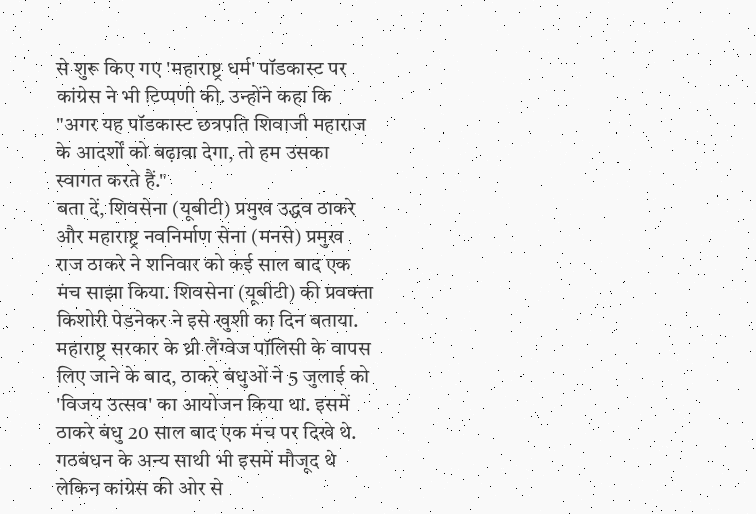से शुरू किए गए 'महाराष्ट्र धर्म' पॉडकास्ट पर कांग्रेस ने भी टिप्पणी की. उन्होंने कहा कि "अगर यह पॉडकास्ट छत्रपति शिवाजी महाराज के आदर्शों को बढ़ावा देगा, तो हम उसका स्वागत करते हैं."
बता दें, शिवसेना (यूबीटी) प्रमुख उद्धव ठाकरे और महाराष्ट्र नवनिर्माण सेना (मनसे) प्रमुख राज ठाकरे ने शनिवार को कई साल बाद एक मंच साझा किया. शिवसेना (यूबीटी) की प्रवक्ता किशोरी पेडनेकर ने इसे खुशी का दिन बताया. महाराष्ट्र सरकार के थ्री लैंग्वेज पॉलिसी के वापस लिए जाने के बाद, ठाकरे बंधुओं ने 5 जुलाई को 'विजय उत्सव' का आयोजन किया था. इसमें ठाकरे बंधु 20 साल बाद एक मंच पर दिखे थे. गठबंधन के अन्य साथी भी इसमें मौजूद थे लेकिन कांग्रेस की ओर से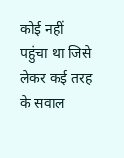कोई नहीं पहुंचा था जिसे लेकर कई तरह के सवाल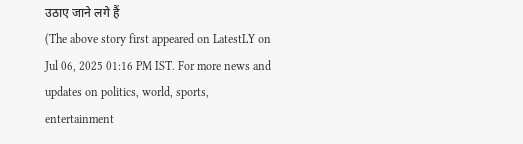उठाए जाने लगे हैं
(The above story first appeared on LatestLY on Jul 06, 2025 01:16 PM IST. For more news and updates on politics, world, sports, entertainment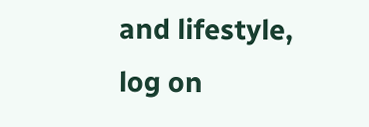and lifestyle, log on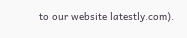to our website latestly.com).